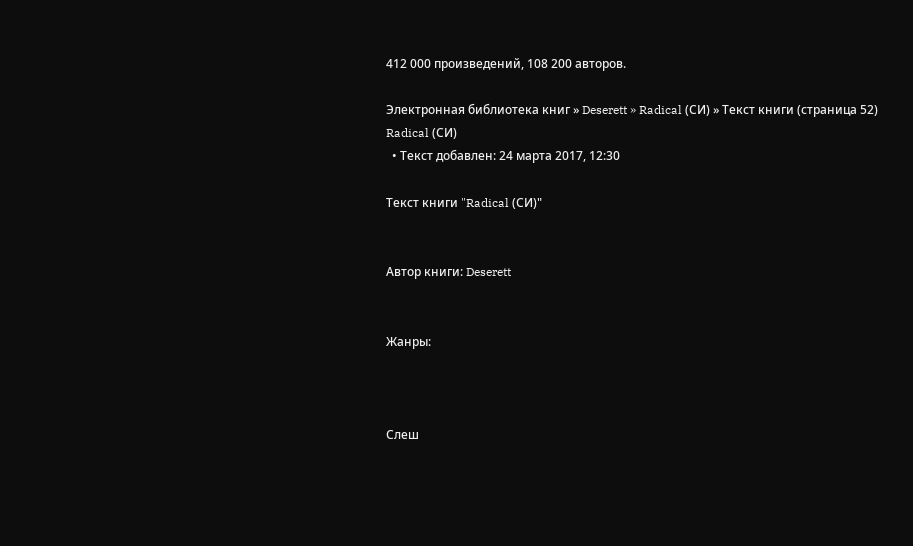412 000 произведений, 108 200 авторов.

Электронная библиотека книг » Deserett » Radical (СИ) » Текст книги (страница 52)
Radical (СИ)
  • Текст добавлен: 24 марта 2017, 12:30

Текст книги "Radical (СИ)"


Автор книги: Deserett


Жанры:



Слеш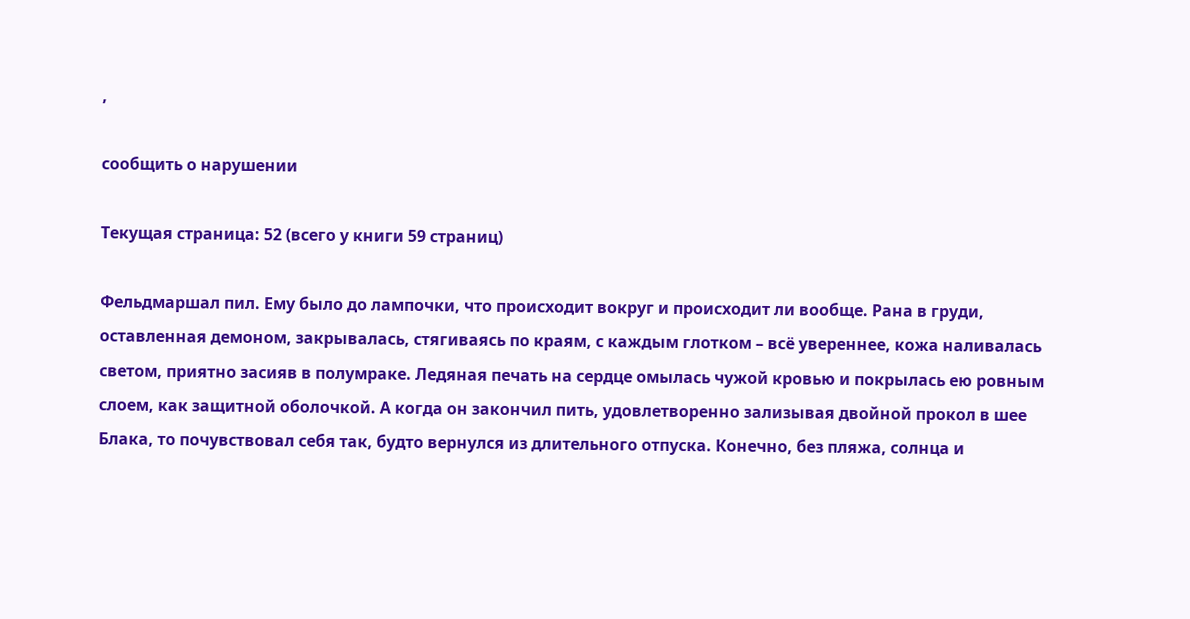,

сообщить о нарушении

Текущая страница: 52 (всего у книги 59 страниц)

Фельдмаршал пил. Ему было до лампочки, что происходит вокруг и происходит ли вообще. Рана в груди, оставленная демоном, закрывалась, стягиваясь по краям, с каждым глотком – всё увереннее, кожа наливалась светом, приятно засияв в полумраке. Ледяная печать на сердце омылась чужой кровью и покрылась ею ровным слоем, как защитной оболочкой. А когда он закончил пить, удовлетворенно зализывая двойной прокол в шее Блака, то почувствовал себя так, будто вернулся из длительного отпуска. Конечно, без пляжа, солнца и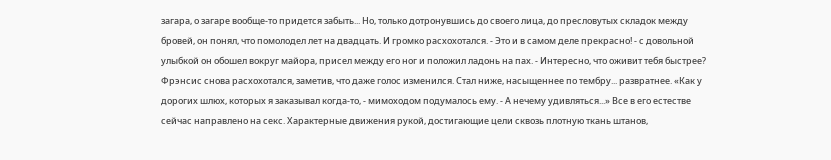загара, о загаре вообще-то придется забыть... Но, только дотронувшись до своего лица, до пресловутых складок между бровей, он понял, что помолодел лет на двадцать. И громко расхохотался. - Это и в самом деле прекрасно! - с довольной улыбкой он обошел вокруг майора, присел между его ног и положил ладонь на пах. - Интересно, что оживит тебя быстрее? Фрэнсис снова расхохотался, заметив, что даже голос изменился. Стал ниже, насыщеннее по тембру... развратнее. «Как у дорогих шлюх, которых я заказывал когда-то, - мимоходом подумалось ему. - А нечему удивляться...» Все в его естестве сейчас направлено на секс. Характерные движения рукой, достигающие цели сквозь плотную ткань штанов,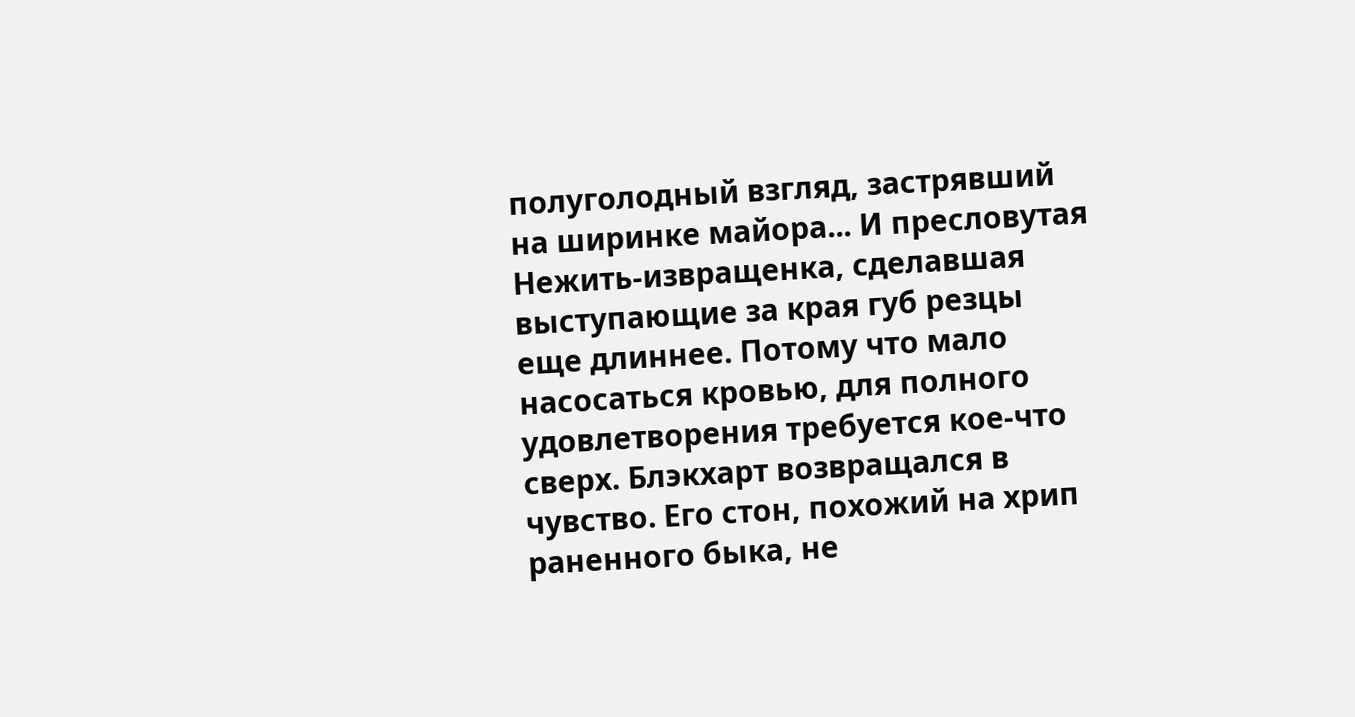полуголодный взгляд, застрявший на ширинке майора... И пресловутая Нежить-извращенка, сделавшая выступающие за края губ резцы еще длиннее. Потому что мало насосаться кровью, для полного удовлетворения требуется кое-что сверх. Блэкхарт возвращался в чувство. Его стон, похожий на хрип раненного быка, не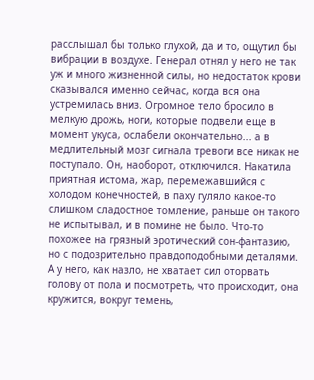расслышал бы только глухой, да и то, ощутил бы вибрации в воздухе. Генерал отнял у него не так уж и много жизненной силы, но недостаток крови сказывался именно сейчас, когда вся она устремилась вниз. Огромное тело бросило в мелкую дрожь, ноги, которые подвели еще в момент укуса, ослабели окончательно... а в медлительный мозг сигнала тревоги все никак не поступало. Он, наоборот, отключился. Накатила приятная истома, жар, перемежавшийся с холодом конечностей, в паху гуляло какое-то слишком сладостное томление, раньше он такого не испытывал, и в помине не было. Что-то похожее на грязный эротический сон-фантазию, но с подозрительно правдоподобными деталями. А у него, как назло, не хватает сил оторвать голову от пола и посмотреть, что происходит, она кружится, вокруг темень,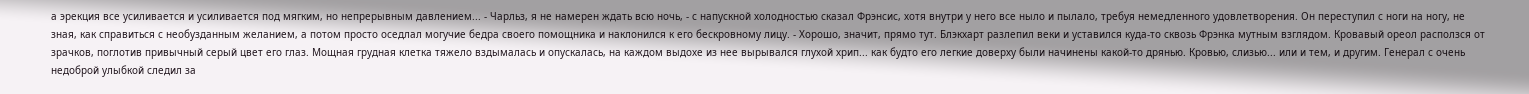а эрекция все усиливается и усиливается под мягким, но непрерывным давлением... - Чарльз, я не намерен ждать всю ночь, - с напускной холодностью сказал Фрэнсис, хотя внутри у него все ныло и пылало, требуя немедленного удовлетворения. Он переступил с ноги на ногу, не зная, как справиться с необузданным желанием, а потом просто оседлал могучие бедра своего помощника и наклонился к его бескровному лицу. - Хорошо, значит, прямо тут. Блэкхарт разлепил веки и уставился куда-то сквозь Фрэнка мутным взглядом. Кровавый ореол расползся от зрачков, поглотив привычный серый цвет его глаз. Мощная грудная клетка тяжело вздымалась и опускалась, на каждом выдохе из нее вырывался глухой хрип... как будто его легкие доверху были начинены какой-то дрянью. Кровью, слизью... или и тем, и другим. Генерал с очень недоброй улыбкой следил за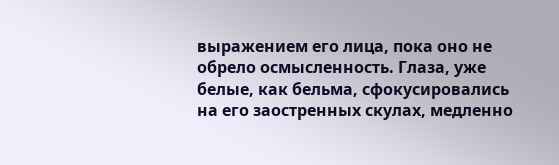выражением его лица, пока оно не обрело осмысленность. Глаза, уже белые, как бельма, сфокусировались на его заостренных скулах, медленно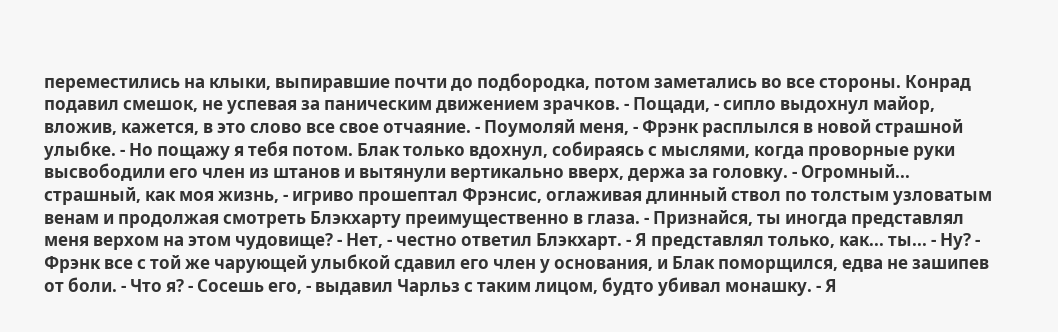переместились на клыки, выпиравшие почти до подбородка, потом заметались во все стороны. Конрад подавил смешок, не успевая за паническим движением зрачков. - Пощади, - сипло выдохнул майор, вложив, кажется, в это слово все свое отчаяние. - Поумоляй меня, - Фрэнк расплылся в новой страшной улыбке. - Но пощажу я тебя потом. Блак только вдохнул, собираясь с мыслями, когда проворные руки высвободили его член из штанов и вытянули вертикально вверх, держа за головку. - Огромный... страшный, как моя жизнь, - игриво прошептал Фрэнсис, оглаживая длинный ствол по толстым узловатым венам и продолжая смотреть Блэкхарту преимущественно в глаза. - Признайся, ты иногда представлял меня верхом на этом чудовище? - Нет, - честно ответил Блэкхарт. - Я представлял только, как... ты... - Ну? - Фрэнк все с той же чарующей улыбкой сдавил его член у основания, и Блак поморщился, едва не зашипев от боли. - Что я? - Сосешь его, - выдавил Чарльз с таким лицом, будто убивал монашку. - Я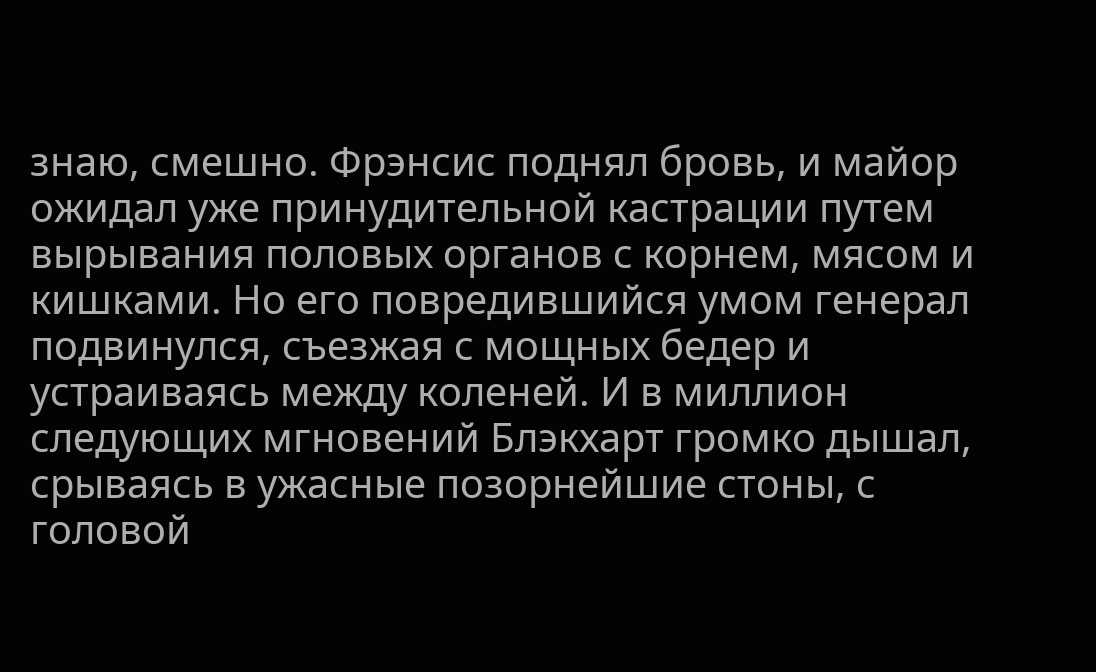знаю, смешно. Фрэнсис поднял бровь, и майор ожидал уже принудительной кастрации путем вырывания половых органов с корнем, мясом и кишками. Но его повредившийся умом генерал подвинулся, съезжая с мощных бедер и устраиваясь между коленей. И в миллион следующих мгновений Блэкхарт громко дышал, срываясь в ужасные позорнейшие стоны, с головой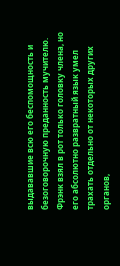выдававшие всю его беспомощность и безоговорочную преданность мучителю. Фрэнк взял в рот только головку члена, но его абсолютно развратный язык умел трахать отдельно от некоторых других органов,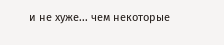и не хуже... чем некоторые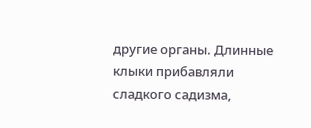другие органы. Длинные клыки прибавляли сладкого садизма,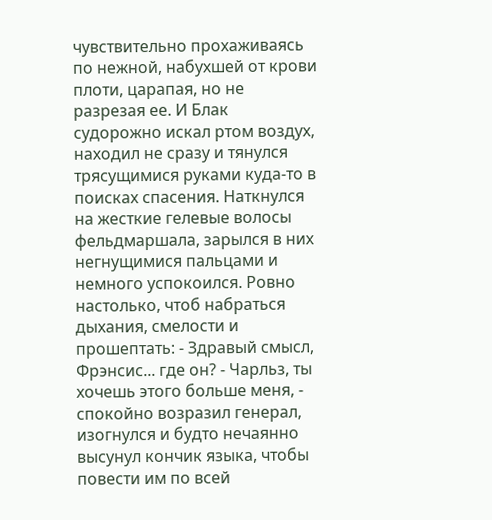чувствительно прохаживаясь по нежной, набухшей от крови плоти, царапая, но не разрезая ее. И Блак судорожно искал ртом воздух, находил не сразу и тянулся трясущимися руками куда-то в поисках спасения. Наткнулся на жесткие гелевые волосы фельдмаршала, зарылся в них негнущимися пальцами и немного успокоился. Ровно настолько, чтоб набраться дыхания, смелости и прошептать: - Здравый смысл, Фрэнсис... где он? - Чарльз, ты хочешь этого больше меня, - спокойно возразил генерал, изогнулся и будто нечаянно высунул кончик языка, чтобы повести им по всей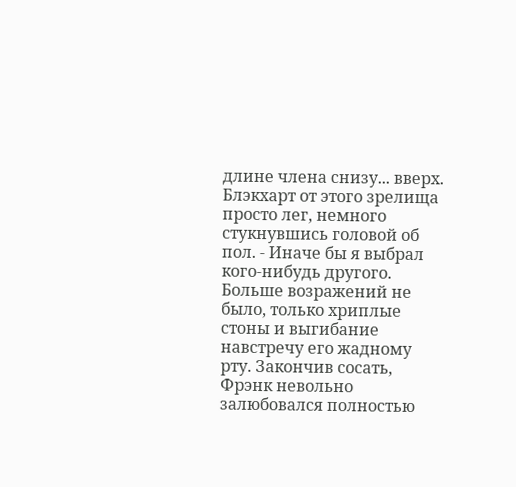длине члена снизу... вверх. Блэкхарт от этого зрелища просто лег, немного стукнувшись головой об пол. - Иначе бы я выбрал кого-нибудь другого. Больше возражений не было, только хриплые стоны и выгибание навстречу его жадному рту. Закончив сосать, Фрэнк невольно залюбовался полностью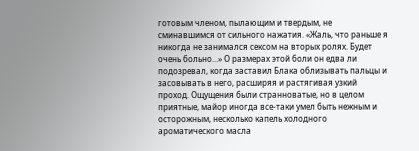готовым членом, пылающим и твердым, не сминавшимся от сильного нажатия. «Жаль, что раньше я никогда не занимался сексом на вторых ролях. Будет очень больно...» О размерах этой боли он едва ли подозревал, когда заставил Блака облизывать пальцы и засовывать в него, расширяя и растягивая узкий проход. Ощущения были странноватые, но в целом приятные, майор иногда все-таки умел быть нежным и осторожным, несколько капель холодного ароматического масла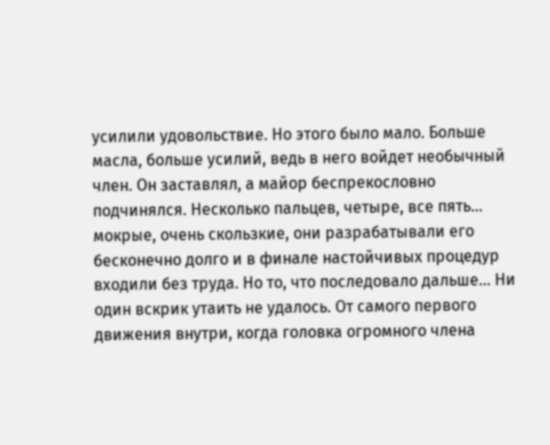усилили удовольствие. Но этого было мало. Больше масла, больше усилий, ведь в него войдет необычный член. Он заставлял, а майор беспрекословно подчинялся. Несколько пальцев, четыре, все пять... мокрые, очень скользкие, они разрабатывали его бесконечно долго и в финале настойчивых процедур входили без труда. Но то, что последовало дальше... Ни один вскрик утаить не удалось. От самого первого движения внутри, когда головка огромного члена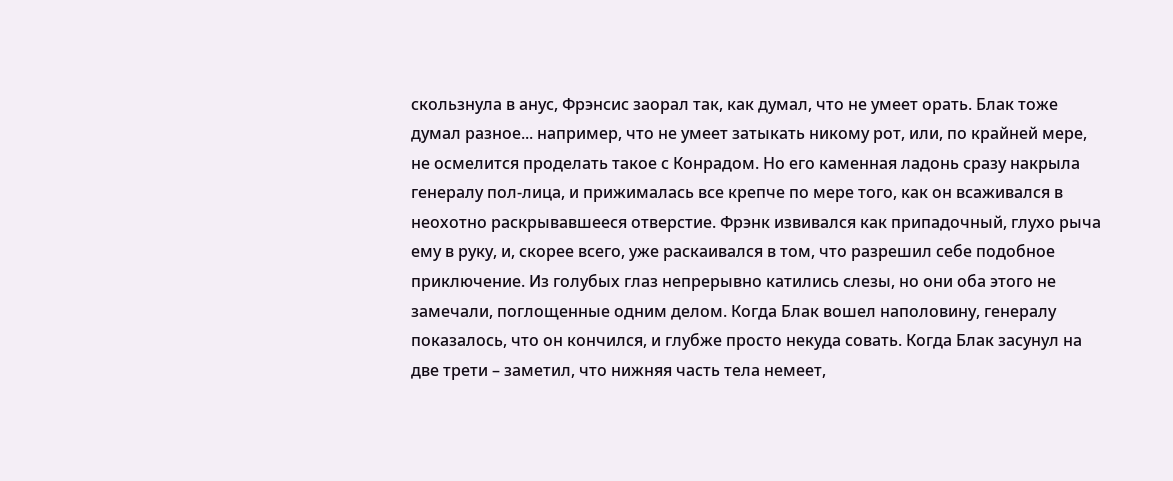скользнула в анус, Фрэнсис заорал так, как думал, что не умеет орать. Блак тоже думал разное... например, что не умеет затыкать никому рот, или, по крайней мере, не осмелится проделать такое с Конрадом. Но его каменная ладонь сразу накрыла генералу пол-лица, и прижималась все крепче по мере того, как он всаживался в неохотно раскрывавшееся отверстие. Фрэнк извивался как припадочный, глухо рыча ему в руку, и, скорее всего, уже раскаивался в том, что разрешил себе подобное приключение. Из голубых глаз непрерывно катились слезы, но они оба этого не замечали, поглощенные одним делом. Когда Блак вошел наполовину, генералу показалось, что он кончился, и глубже просто некуда совать. Когда Блак засунул на две трети – заметил, что нижняя часть тела немеет,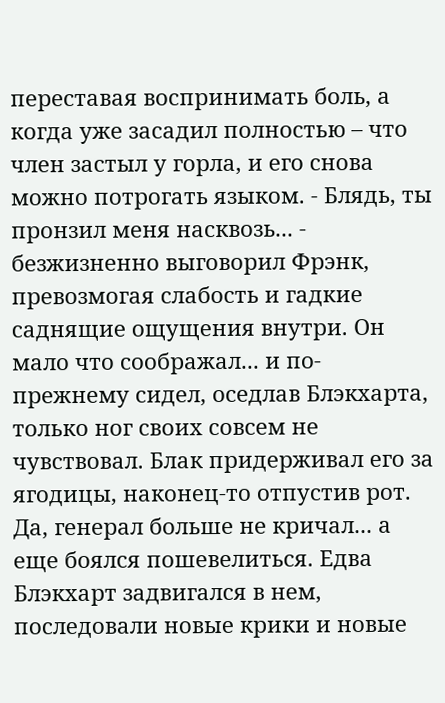переставая воспринимать боль, а когда уже засадил полностью – что член застыл у горла, и его снова можно потрогать языком. - Блядь, ты пронзил меня насквозь... - безжизненно выговорил Фрэнк, превозмогая слабость и гадкие саднящие ощущения внутри. Он мало что соображал... и по-прежнему сидел, оседлав Блэкхарта, только ног своих совсем не чувствовал. Блак придерживал его за ягодицы, наконец-то отпустив рот. Да, генерал больше не кричал... а еще боялся пошевелиться. Едва Блэкхарт задвигался в нем, последовали новые крики и новые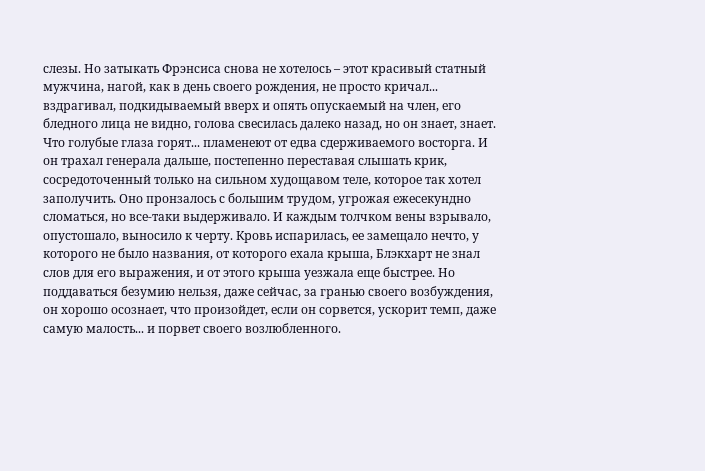слезы. Но затыкать Фрэнсиса снова не хотелось – этот красивый статный мужчина, нагой, как в день своего рождения, не просто кричал... вздрагивал, подкидываемый вверх и опять опускаемый на член, его бледного лица не видно, голова свесилась далеко назад, но он знает, знает. Что голубые глаза горят... пламенеют от едва сдерживаемого восторга. И он трахал генерала дальше, постепенно переставая слышать крик, сосредоточенный только на сильном худощавом теле, которое так хотел заполучить. Оно пронзалось с большим трудом, угрожая ежесекундно сломаться, но все-таки выдерживало. И каждым толчком вены взрывало, опустошало, выносило к черту. Кровь испарилась, ее замещало нечто, у которого не было названия, от которого ехала крыша, Блэкхарт не знал слов для его выражения, и от этого крыша уезжала еще быстрее. Но поддаваться безумию нельзя, даже сейчас, за гранью своего возбуждения, он хорошо осознает, что произойдет, если он сорвется, ускорит темп, даже самую малость... и порвет своего возлюбленного.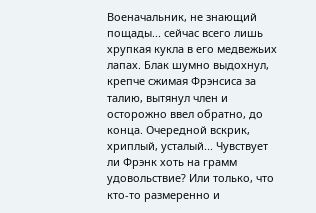Военачальник, не знающий пощады... сейчас всего лишь хрупкая кукла в его медвежьих лапах. Блак шумно выдохнул, крепче сжимая Фрэнсиса за талию, вытянул член и осторожно ввел обратно, до конца. Очередной вскрик, хриплый, усталый... Чувствует ли Фрэнк хоть на грамм удовольствие? Или только, что кто-то размеренно и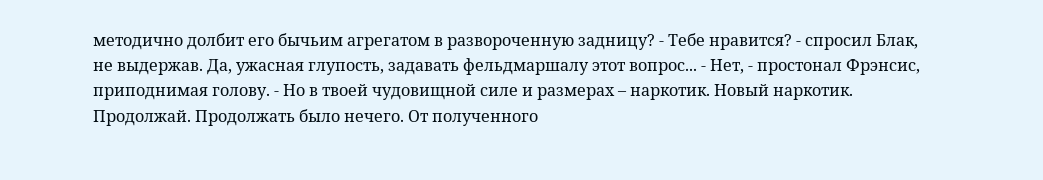методично долбит его бычьим агрегатом в развороченную задницу? - Тебе нравится? - спросил Блак, не выдержав. Да, ужасная глупость, задавать фельдмаршалу этот вопрос... - Нет, - простонал Фрэнсис, приподнимая голову. - Но в твоей чудовищной силе и размерах – наркотик. Новый наркотик. Продолжай. Продолжать было нечего. От полученного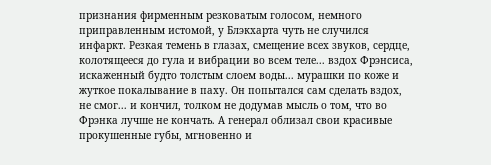признания фирменным резковатым голосом, немного приправленным истомой, у Блэкхарта чуть не случился инфаркт. Резкая темень в глазах, смещение всех звуков, сердце, колотящееся до гула и вибрации во всем теле... вздох Фрэнсиса, искаженный будто толстым слоем воды... мурашки по коже и жуткое покалывание в паху. Он попытался сам сделать вздох, не смог... и кончил, толком не додумав мысль о том, что во Фрэнка лучше не кончать. А генерал облизал свои красивые прокушенные губы, мгновенно и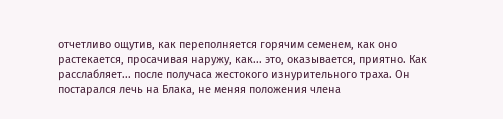отчетливо ощутив, как переполняется горячим семенем, как оно растекается, просачивая наружу, как... это, оказывается, приятно. Как расслабляет... после получаса жестокого изнурительного траха. Он постарался лечь на Блака, не меняя положения члена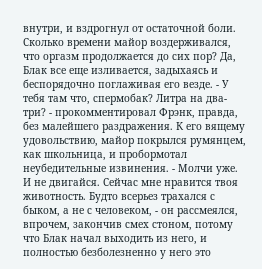внутри, и вздрогнул от остаточной боли. Сколько времени майор воздерживался, что оргазм продолжается до сих пор? Да, Блак все еще изливается, задыхаясь и беспорядочно поглаживая его везде. - У тебя там что, спермобак? Литра на два-три? - прокомментировал Фрэнк, правда, без малейшего раздражения. К его вящему удовольствию, майор покрылся румянцем, как школьница, и пробормотал неубедительные извинения. - Молчи уже. И не двигайся. Сейчас мне нравится твоя животность. Будто всерьез трахался с быком, а не с человеком, - он рассмеялся, впрочем, закончив смех стоном, потому что Блак начал выходить из него, и полностью безболезненно у него это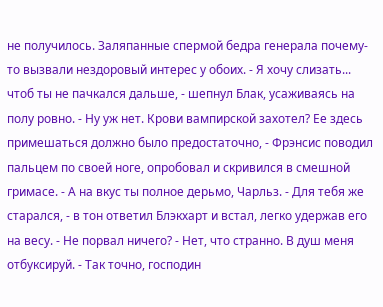не получилось. Заляпанные спермой бедра генерала почему-то вызвали нездоровый интерес у обоих. - Я хочу слизать... чтоб ты не пачкался дальше, - шепнул Блак, усаживаясь на полу ровно. - Ну уж нет. Крови вампирской захотел? Ее здесь примешаться должно было предостаточно, - Фрэнсис поводил пальцем по своей ноге, опробовал и скривился в смешной гримасе. - А на вкус ты полное дерьмо, Чарльз. - Для тебя же старался, - в тон ответил Блэкхарт и встал, легко удержав его на весу. - Не порвал ничего? - Нет, что странно. В душ меня отбуксируй. - Так точно, господин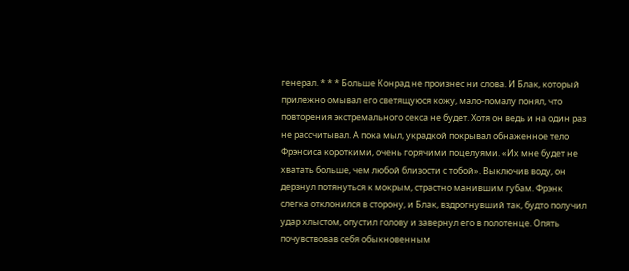генерал. * * * Больше Конрад не произнес ни слова. И Блак, который прилежно омывал его светящуюся кожу, мало-помалу понял, что повторения экстремального секса не будет. Хотя он ведь и на один раз не рассчитывал. А пока мыл, украдкой покрывал обнаженное тело Фрэнсиса короткими, очень горячими поцелуями. «Их мне будет не хватать больше, чем любой близости с тобой». Выключив воду, он дерзнул потянуться к мокрым, страстно манившим губам. Фрэнк слегка отклонился в сторону, и Блак, вздрогнувший так, будто получил удар хлыстом, опустил голову и завернул его в полотенце. Опять почувствовав себя обыкновенным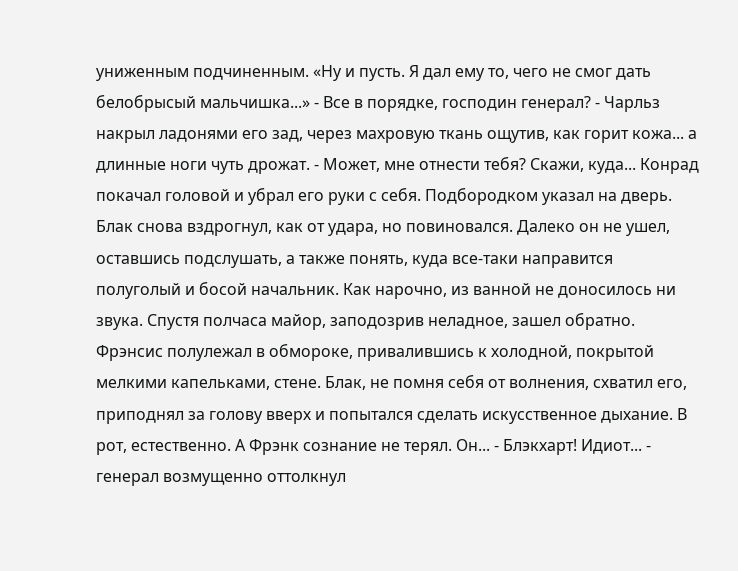униженным подчиненным. «Ну и пусть. Я дал ему то, чего не смог дать белобрысый мальчишка...» - Все в порядке, господин генерал? - Чарльз накрыл ладонями его зад, через махровую ткань ощутив, как горит кожа... а длинные ноги чуть дрожат. - Может, мне отнести тебя? Скажи, куда... Конрад покачал головой и убрал его руки с себя. Подбородком указал на дверь. Блак снова вздрогнул, как от удара, но повиновался. Далеко он не ушел, оставшись подслушать, а также понять, куда все-таки направится полуголый и босой начальник. Как нарочно, из ванной не доносилось ни звука. Спустя полчаса майор, заподозрив неладное, зашел обратно. Фрэнсис полулежал в обмороке, привалившись к холодной, покрытой мелкими капельками, стене. Блак, не помня себя от волнения, схватил его, приподнял за голову вверх и попытался сделать искусственное дыхание. В рот, естественно. А Фрэнк сознание не терял. Он... - Блэкхарт! Идиот... - генерал возмущенно оттолкнул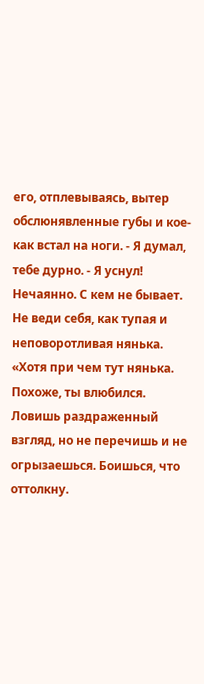его, отплевываясь, вытер обслюнявленные губы и кое-как встал на ноги. - Я думал, тебе дурно. - Я уснул! Нечаянно. С кем не бывает. Не веди себя, как тупая и неповоротливая нянька. «Хотя при чем тут нянька. Похоже, ты влюбился. Ловишь раздраженный взгляд, но не перечишь и не огрызаешься. Боишься, что оттолкну.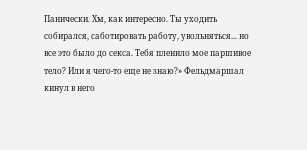Панически. Хм, как интересно. Ты уходить собирался, саботировать работу, увольняться... но все это было до секса. Тебя пленило мое паршивое тело? Или я чего-то еще не знаю?» Фельдмаршал кинул в него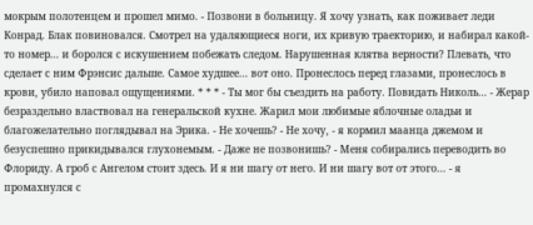мокрым полотенцем и прошел мимо. - Позвони в больницу. Я хочу узнать, как поживает леди Конрад. Блак повиновался. Смотрел на удаляющиеся ноги, их кривую траекторию, и набирал какой-то номер... и боролся с искушением побежать следом. Нарушенная клятва верности? Плевать, что сделает с ним Фрэнсис дальше. Самое худшее... вот оно. Пронеслось перед глазами, пронеслось в крови, убило наповал ощущениями. * * * - Ты мог бы съездить на работу. Повидать Николь... - Жерар безраздельно властвовал на генеральской кухне. Жарил мои любимые яблочные оладьи и благожелательно поглядывал на Эрика. - Не хочешь? - Не хочу, - я кормил маанца джемом и безуспешно прикидывался глухонемым. - Даже не позвонишь? - Меня собирались переводить во Флориду. А гроб с Ангелом стоит здесь. И я ни шагу от него. И ни шагу вот от этого... - я промахнулся с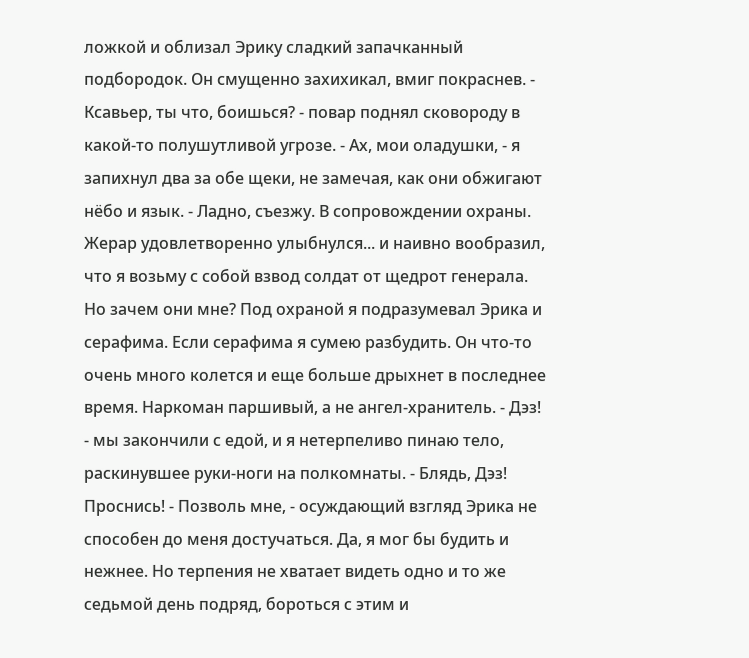ложкой и облизал Эрику сладкий запачканный подбородок. Он смущенно захихикал, вмиг покраснев. - Ксавьер, ты что, боишься? - повар поднял сковороду в какой-то полушутливой угрозе. - Ах, мои оладушки, - я запихнул два за обе щеки, не замечая, как они обжигают нёбо и язык. - Ладно, съезжу. В сопровождении охраны. Жерар удовлетворенно улыбнулся... и наивно вообразил, что я возьму с собой взвод солдат от щедрот генерала. Но зачем они мне? Под охраной я подразумевал Эрика и серафима. Если серафима я сумею разбудить. Он что-то очень много колется и еще больше дрыхнет в последнее время. Наркоман паршивый, а не ангел-хранитель. - Дэз! - мы закончили с едой, и я нетерпеливо пинаю тело, раскинувшее руки-ноги на полкомнаты. - Блядь, Дэз! Проснись! - Позволь мне, - осуждающий взгляд Эрика не способен до меня достучаться. Да, я мог бы будить и нежнее. Но терпения не хватает видеть одно и то же седьмой день подряд, бороться с этим и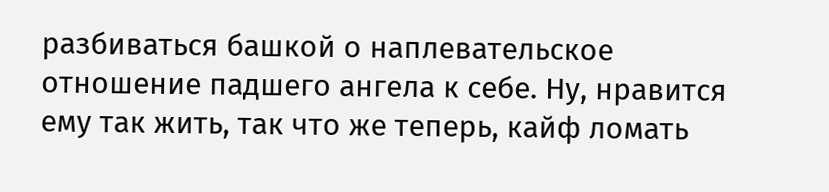разбиваться башкой о наплевательское отношение падшего ангела к себе. Ну, нравится ему так жить, так что же теперь, кайф ломать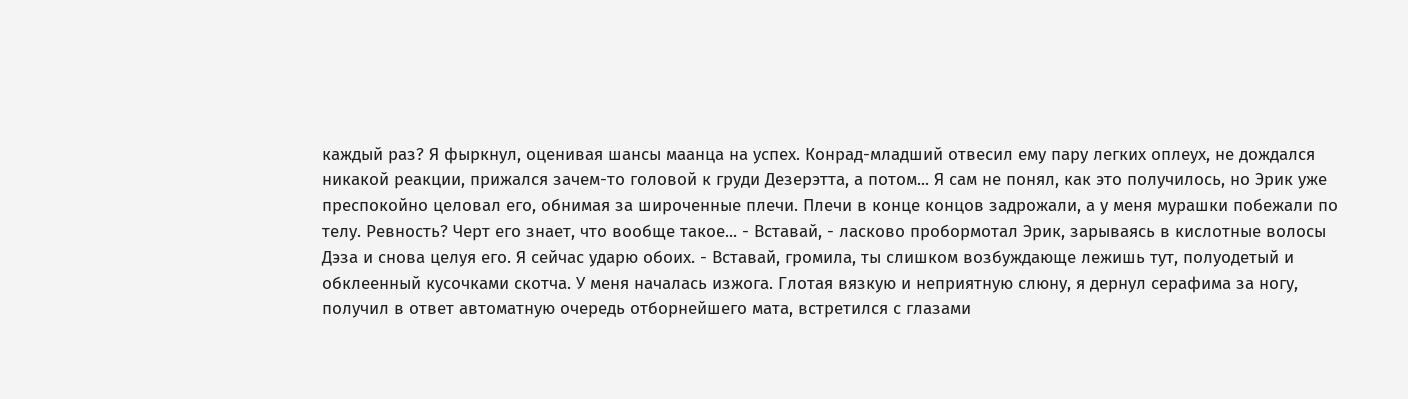каждый раз? Я фыркнул, оценивая шансы маанца на успех. Конрад-младший отвесил ему пару легких оплеух, не дождался никакой реакции, прижался зачем-то головой к груди Дезерэтта, а потом... Я сам не понял, как это получилось, но Эрик уже преспокойно целовал его, обнимая за широченные плечи. Плечи в конце концов задрожали, а у меня мурашки побежали по телу. Ревность? Черт его знает, что вообще такое... - Вставай, - ласково пробормотал Эрик, зарываясь в кислотные волосы Дэза и снова целуя его. Я сейчас ударю обоих. - Вставай, громила, ты слишком возбуждающе лежишь тут, полуодетый и обклеенный кусочками скотча. У меня началась изжога. Глотая вязкую и неприятную слюну, я дернул серафима за ногу, получил в ответ автоматную очередь отборнейшего мата, встретился с глазами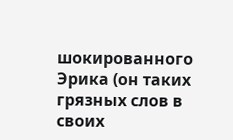шокированного Эрика (он таких грязных слов в своих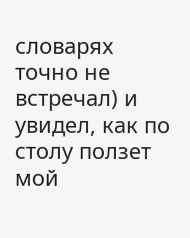словарях точно не встречал) и увидел, как по столу ползет мой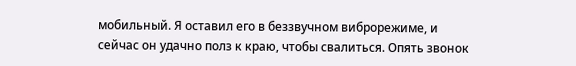мобильный. Я оставил его в беззвучном виброрежиме, и сейчас он удачно полз к краю, чтобы свалиться. Опять звонок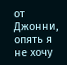от Джонни, опять я не хочу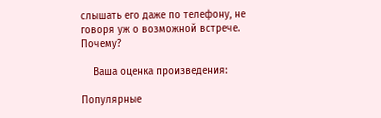слышать его даже по телефону, не говоря уж о возможной встрече. Почему?

    Ваша оценка произведения:

Популярные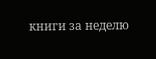книги за неделю